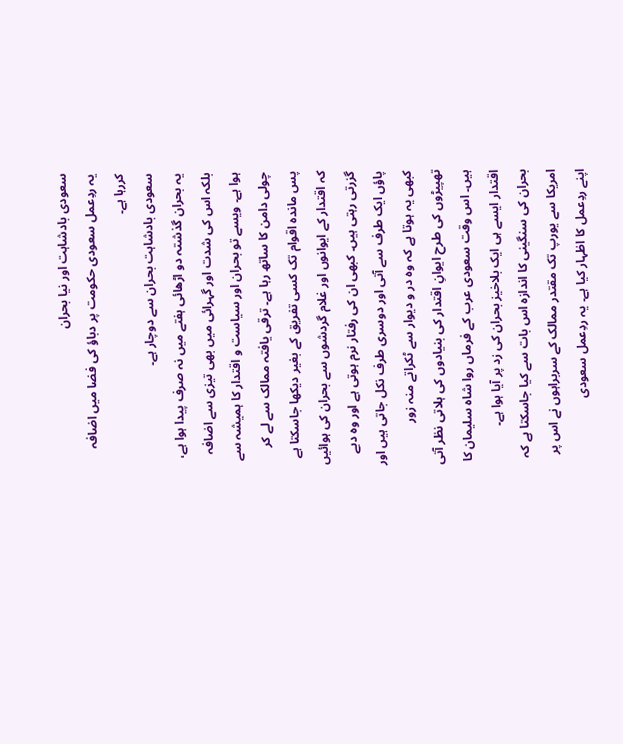سعودی بادشاہت اور نیا بحران
یہ ردِعمل سعودی حکومت پر دباؤ کی فضا میں اضافہ کررہا ہے۔
سعودی بادشاہت بحران سے دوچار ہے۔
یہ بحران گذشتہ دو اڑھائی ہفتے میں نہ صرف پیدا ہوا ہے، بلکہ اس کی شدت اور گہرائی میں بھی تیزی سے اضافہ ہوا ہے۔ ویسے تو بحران اور سیاست و اقتدار کا ہمیشہ سے چولی دامن کا ساتھ رہا ہے۔ ترقی یافتہ ممالک سے لے کر پس ماندہ اقوام تک کسی تفریق کے بغیر دیکھا جاسکتا ہے کہ اقتدار کے ایوانوں اور غلام گردشوں سے بحران کی ہوائیں گزرتی رہتی ہیں۔ کبھی ان کی رفتار نرم ہوتی ہے اور وہ دبے پاؤں ایک طرف سے آتی اور دوسری طرف نکل جاتی ہیں اور کبھی یہ ہوتا ہے کہ وہ در و دیوار سے ٹکراتے منہ زور تھپیڑوں کی طرح ایوانِ اقتدار کی بنیادوں کی ہلاتی نظر آتی ہیں۔ اس وقت سعودی عرب کے فرماں روا شاہ سلیمان کا اقتدار ایسے ہی ایک بلاخیز بحران کی زد پر آیا ہوا ہے۔
بحران کی سنگینی کا اندازہ اس بات سے کیا جاسکتا ہے کہ امریکا سے یورپ تک مقتدر ممالک کے سربراہوں نے اس پر اپنے ردِعمل کا اظہار کیا ہے۔ یہ ردِعمل سعودی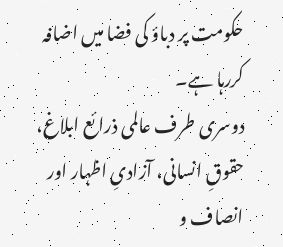حکومت پر دباؤ کی فضا میں اضافہ کررہا ہے۔
دوسری طرف عالمی ذرائع ابلاغ، حقوقِ انسانی، آزادیِ اظہار اور انصاف و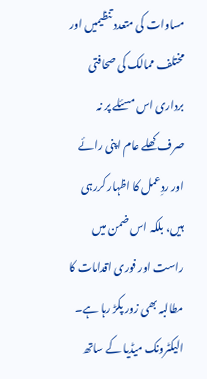مساوات کی متعدد تنظیمیں اور مختلف ممالک کی صحافتی برداری اس مسئلے پر نہ صرف کھلے عام اپنی رائے اور ردِعمل کا اظہار کررہی ہیں، بلکہ اس ضمن میں راست اور فوری اقدامات کا مطالبہ بھی زور پکڑ رہا ہے۔ الیکٹرونک میڈیا کے ساتھ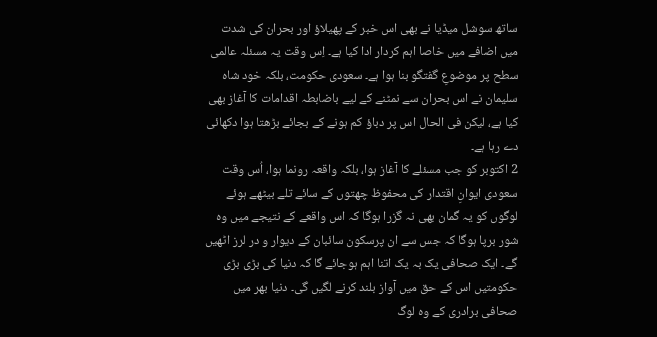ساتھ سوشل میڈیا نے بھی اس خبر کے پھیلاؤ اور بحران کی شدت میں اضافے میں خاصا اہم کردار ادا کیا ہے۔ اِس وقت یہ مسئلہ عالمی سطح پر موضوعِ گفتگو بنا ہوا ہے۔ سعودی حکومت، بلکہ خود شاہ سلیمان نے اس بحران سے نمٹنے کے لیے باضابطہ اقدامات کا آغاز بھی کیا ہے، لیکن فی الحال اس پر دباؤ کم ہونے کے بجائے بڑھتا ہوا دکھائی دے رہا ہے۔
2 اکتوبر کو جب مسئلے کا آغاز ہوا، بلکہ واقعہ رونما ہوا، اُس وقت سعودی ایوانِ اقتدار کی محفوظ چھتوں کے سائے تلے بیٹھے ہوئے لوگوں کو یہ گمان بھی نہ گزرا ہوگا کہ اس واقعے کے نتیجے میں وہ شور برپا ہوگا کہ جس سے ان پرسکون سائبان کے دیوار و در لرز اٹھیں گے۔ ایک صحافی یک بہ یک اتنا اہم ہوجائے گا کہ دنیا کی بڑی بڑی حکومتیں اس کے حق میں آواز بلند کرنے لگیں گی۔ دنیا بھر میں صحافی برادری کے وہ لوگ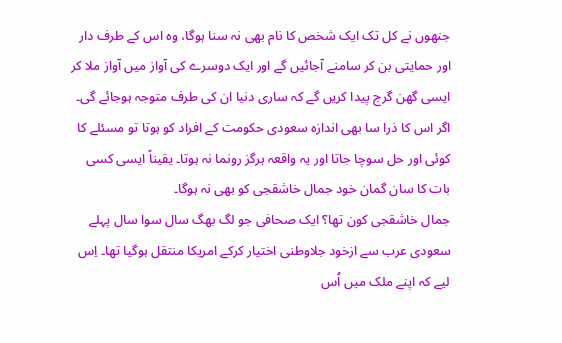جنھوں نے کل تک ایک شخص کا نام بھی نہ سنا ہوگا، وہ اس کے طرف دار اور حمایتی بن کر سامنے آجائیں گے اور ایک دوسرے کی آواز میں آواز ملا کر ایسی گھن گرج پیدا کریں گے کہ ساری دنیا ان کی طرف متوجہ ہوجائے گی۔ اگر اس کا ذرا سا بھی اندازہ سعودی حکومت کے افراد کو ہوتا تو مسئلے کا کوئی اور حل سوچا جاتا اور یہ واقعہ ہرگز رونما نہ ہوتا۔ یقیناً ایسی کسی بات کا سان گمان خود جمال خاشقجی کو بھی نہ ہوگا۔
جمال خاشقجی کون تھا؟ ایک صحافی جو لگ بھگ سال سوا سال پہلے سعودی عرب سے ازخود جلاوطنی اختیار کرکے امریکا منتقل ہوگیا تھا۔ اِس لیے کہ اپنے ملک میں اُس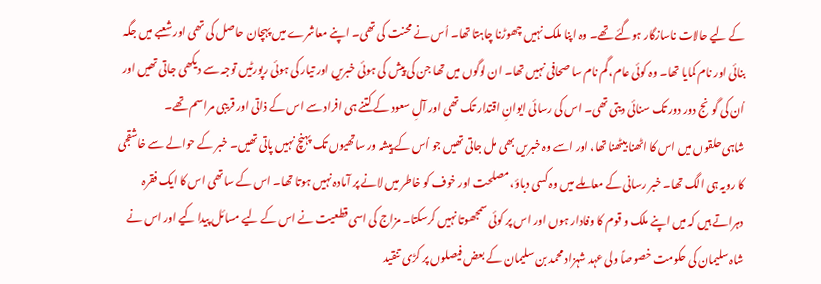کے لیے حالات ناسازگار ہوگئے تھے۔ وہ اپنا ملک نہیں چھوڑنا چاہتا تھا۔ اُس نے محنت کی تھی۔ اپنے معاشرے میں پہچان حاصل کی تھی اور شعبے میں جگہ بنائی اور نام کمایا تھا۔ وہ کوئی عام، گم نام سا صحافی نہیں تھا۔ ان لوگوں میں تھا جن کی پیش کی ہوئی خبریں اور تیار کی ہوئی رپورٹیں توجہ سے دیکھی جاتی تھیں اور اُن کی گونج دور دور تک سنائی دیتی تھی۔ اس کی رسائی ایوانِ اقتدار تک تھی اور آلِ سعود کے کتنے ہی افراد سے اس کے ذاتی اور قریبی مراسم تھے۔
شاہی حلقوں میں اس کا اٹھنا بیٹھنا تھا، اور اسے وہ خبریں بھی مل جاتی تھیں جو اُس کے پیشہ ور ساتھیوں تک پہنچ نہیں پاتی تھیں۔ خبر کے حوالے سے خاشقجی کا رویہ ہی الگ تھا۔ خبر رسانی کے معاملے میں وہ کسی دباؤ، مصلحت اور خوف کو خاطر میں لانے پر آمادہ نہیں ہوتا تھا۔ اس کے ساتھی اس کا ایک فقرہ دہراتے ہیں کہ میں اپنے ملک و قوم کا وفادار ہوں اور اس پر کوئی سمجھوتا نہیں کرسکتا۔ مزاج کی اسی قطعیت نے اس کے لیے مسائل پیدا کیے اور اس نے شاہ سلیمان کی حکومت خصوصاً ولی عہد شہزاد محمد بن سلیمان کے بعض فیصلوں پر کڑی تنقید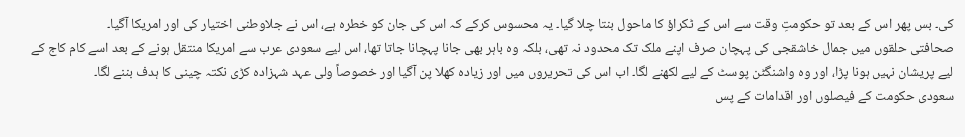کی۔ بس پھر اس کے بعد تو حکومتِ وقت سے اس کے ٹکراؤ کا ماحول بنتا چلا گیا۔ یہ محسوس کرکے کہ اس کی جان کو خطرہ ہے، اس نے جلاوطنی اختیار کی اور امریکا آگیا۔
صحافتی حلقوں میں جمال خاشقجی کی پہچان صرف اپنے ملک تک محدود نہ تھی، بلکہ وہ باہر بھی جانا پہچانا جاتا تھا، اس لیے سعودی عرب سے امریکا منتقل ہونے کے بعد اسے کام کاج کے لیے پریشان نہیں ہونا پڑا، اور وہ واشنگٹن پوسٹ کے لیے لکھنے لگا۔ اب اس کی تحریروں میں اور زیادہ کھلا پن آگیا اور خصوصاً ولی عہد شہزادہ کڑی نکتہ چینی کا ہدف بننے لگا۔
سعودی حکومت کے فیصلوں اور اقدامات کے پس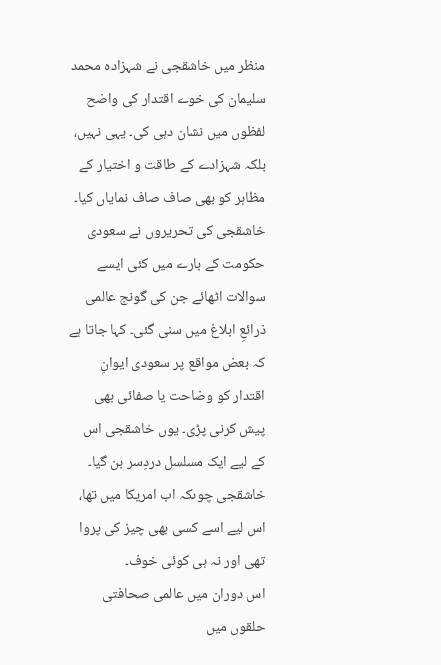منظر میں خاشقجی نے شہزادہ محمد سلیمان کی خوے اقتدار کی واضح لفظوں میں نشان دہی کی۔ یہی نہیں، بلکہ شہزادے کے طاقت و اختیار کے مظاہر کو بھی صاف صاف نمایاں کیا۔ خاشقجی کی تحریروں نے سعودی حکومت کے بارے میں کئی ایسے سوالات اٹھائے جن کی گونج عالمی ذرائعِ ابلاغ میں سنی گئی۔ کہا جاتا ہے کہ بعض مواقع پر سعودی ایوانِ اقتدار کو وضاحت یا صفائی بھی پیش کرنی پڑی۔ یوں خاشقجی اس کے لیے ایک مسلسل دردِسر بن گیا۔ خاشقجی چوںکہ اب امریکا میں تھا، اس لیے اسے کسی بھی چیز کی پروا تھی اور نہ ہی کوئی خوف۔
اس دوران میں عالمی صحافتی حلقوں میں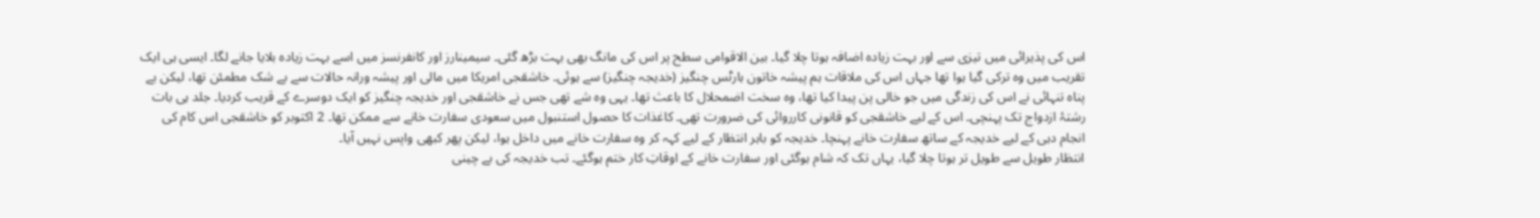اس کی پذیرائی میں تیزی سے اور بہت زیادہ اضافہ ہوتا چلا گیا۔ بین الاقوامی سطح پر اس کی مانگ بھی بہت بڑھ گئی۔ سیمینارز اور کانفرنسز میں اسے بہت زیادہ بلایا جانے لگا۔ ایسی ہی ایک تقریب میں وہ ترکی گیا ہوا تھا جہاں اس کی ملاقات ہم پیشہ خاتون ہارٹس چنگیز (خدیجہ چنگیز) سے ہوئی۔ خاشقجی امریکا میں مالی اور پیشہ ورانہ حالات سے بے شک مطمئن تھا، لیکن بے پناہ تنہائی نے اس کی زندگی میں جو خالی پن پیدا کیا تھا، وہ سخت اضمحلال کا باعث تھا۔ یہی وہ شے تھی جس نے خاشقجی اور خدیجہ چنگیز کو ایک دوسرے کے قریب کردیا۔ جلد ہی بات رشتۂ ازدواج تک پہنچی۔ اس کے لیے خاشقجی کو قانونی کارروائی کی ضرورت تھی۔ کاغذات کا حصول استنبول میں سعودی سفارت خانے سے ممکن تھا۔ 2 اکتوبر کو خاشقجی اس کام کی انجام دہی کے لیے خدیجہ کے ساتھ سفارت خانے پہنچا۔ خدیجہ کو باہر انتظار کے لیے کہہ کر وہ سفارت خانے میں داخل ہوا، لیکن پھر کبھی واپس نہیں آیا۔
انتظار طویل سے طویل تر ہوتا چلا گیا، یہاں تک کہ شام ہوگئی اور سفارت خانے کے اوقاتِ کار ختم ہوگئے۔ تب خدیجہ کی بے چینی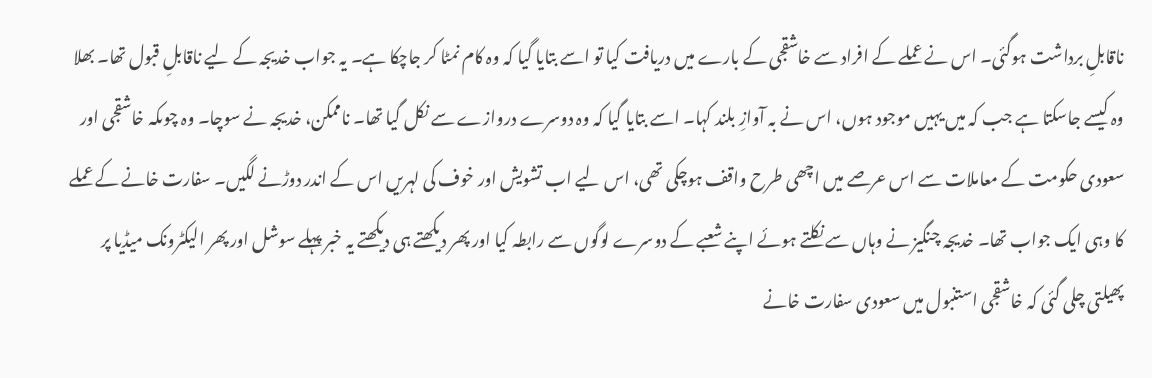ناقابلِ برداشت ہوگئی۔ اس نے عملے کے افراد سے خاشقجی کے بارے میں دریافت کیا تو اسے بتایا گیا کہ وہ کام نمٹا کر جاچکا ہے۔ یہ جواب خدیجہ کے لیے ناقابلِ قبول تھا۔ بھلا وہ کیسے جاسکتا ہے جب کہ میں یہیں موجود ہوں، اس نے بہ آوازِ بلند کہا۔ اسے بتایا گیا کہ وہ دوسرے دروازے سے نکل گیا تھا۔ ناممکن، خدیجہ نے سوچا۔ وہ چوںکہ خاشقجی اور سعودی حکومت کے معاملات سے اس عرصے میں اچھی طرح واقف ہوچکی تھی، اس لیے اب تشویش اور خوف کی لہریں اس کے اندر دوڑنے لگیں۔ سفارت خانے کے عملے کا وہی ایک جواب تھا۔ خدیجہ چنگیز نے وہاں سے نکلتے ہوئے اپنے شعبے کے دوسرے لوگوں سے رابطہ کیا اور پھر دیکھتے ہی دیکھتے یہ خبر پہلے سوشل اور پھر الیکٹرونک میڈیا پر پھیلتی چلی گئی کہ خاشقجی استنبول میں سعودی سفارت خانے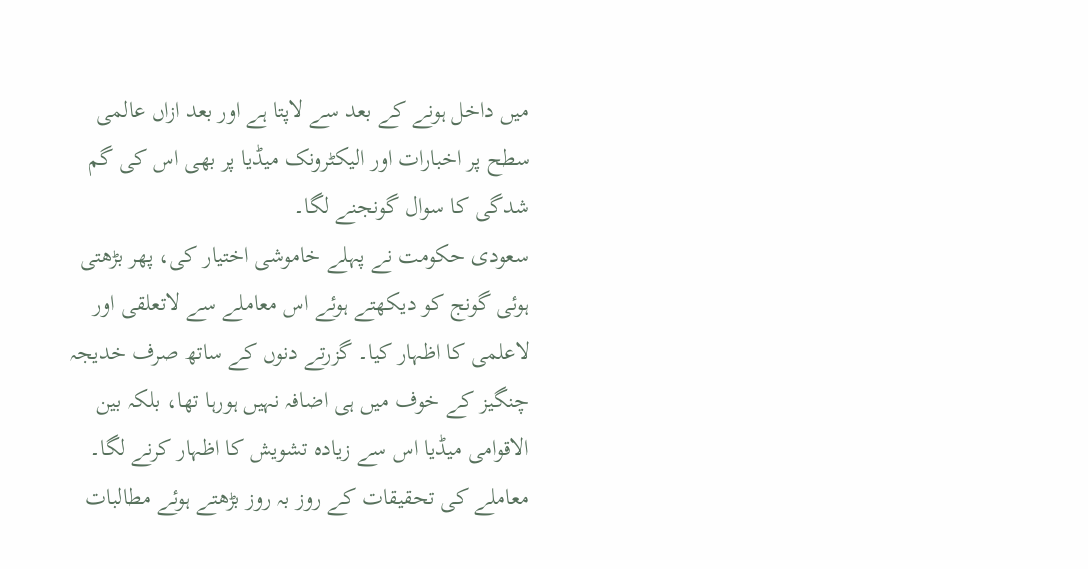میں داخل ہونے کے بعد سے لاپتا ہے اور بعد ازاں عالمی سطح پر اخبارات اور الیکٹرونک میڈیا پر بھی اس کی گم شدگی کا سوال گونجنے لگا۔
سعودی حکومت نے پہلے خاموشی اختیار کی، پھر بڑھتی ہوئی گونج کو دیکھتے ہوئے اس معاملے سے لاتعلقی اور لاعلمی کا اظہار کیا۔ گزرتے دنوں کے ساتھ صرف خدیجہ چنگیز کے خوف میں ہی اضافہ نہیں ہورہا تھا، بلکہ بین الاقوامی میڈیا اس سے زیادہ تشویش کا اظہار کرنے لگا۔ معاملے کی تحقیقات کے روز بہ روز بڑھتے ہوئے مطالبات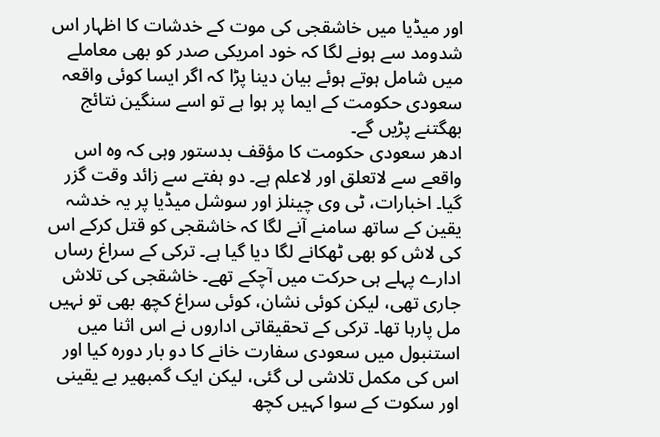اور میڈیا میں خاشقجی کی موت کے خدشات کا اظہار اس شدومد سے ہونے لگا کہ خود امریکی صدر کو بھی معاملے میں شامل ہوتے ہوئے بیان دینا پڑا کہ اگر ایسا کوئی واقعہ سعودی حکومت کے ایما پر ہوا ہے تو اسے سنگین نتائج بھگتنے پڑیں گے۔
ادھر سعودی حکومت کا مؤقف بدستور وہی کہ وہ اس واقعے سے لاتعلق اور لاعلم ہے۔ دو ہفتے سے زائد وقت گزر گیا۔ اخبارات، ٹی وی چینلز اور سوشل میڈیا پر یہ خدشہ یقین کے ساتھ سامنے آنے لگا کہ خاشقجی کو قتل کرکے اس کی لاش کو بھی ٹھکانے لگا دیا گیا ہے۔ ترکی کے سراغ رساں ادارے پہلے ہی حرکت میں آچکے تھے۔ خاشقجی کی تلاش جاری تھی، لیکن کوئی نشان، کوئی سراغ کچھ بھی تو نہیں مل پارہا تھا۔ ترکی کے تحقیقاتی اداروں نے اس اثنا میں استنبول میں سعودی سفارت خانے کا دو بار دورہ کیا اور اس کی مکمل تلاشی لی گئی، لیکن ایک گمبھیر بے یقینی اور سکوت کے سوا کہیں کچھ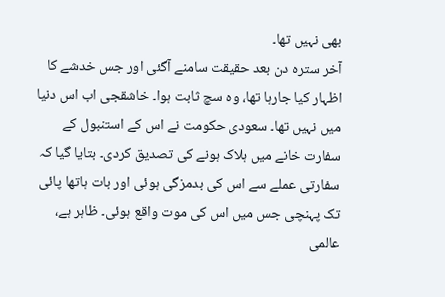بھی نہیں تھا۔
آخر سترہ دن بعد حقیقت سامنے آگئی اور جس خدشے کا اظہار کیا جارہا تھا، وہ سچ ثابت ہوا۔ خاشقجی اب اس دنیا میں نہیں تھا۔ سعودی حکومت نے اس کے استنبول کے سفارت خانے میں ہلاک ہونے کی تصدیق کردی۔ بتایا گیا کہ سفارتی عملے سے اس کی بدمزگی ہوئی اور بات ہاتھا پائی تک پہنچی جس میں اس کی موت واقع ہوئی۔ ظاہر ہے، عالمی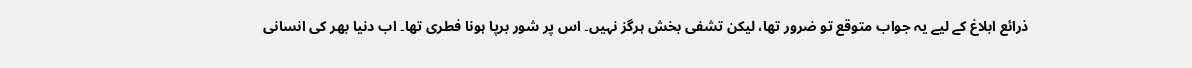ذرائع ابلاغ کے لیے یہ جواب متوقع تو ضرور تھا، لیکن تشفی بخش ہرگز نہیں۔ اس پر شور برپا ہونا فطری تھا۔ اب دنیا بھر کی انسانی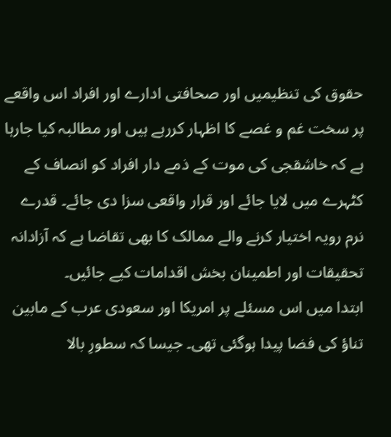حقوق کی تنظیمیں اور صحافتی ادارے اور افراد اس واقعے پر سخت غم و غصے کا اظہار کررہے ہیں اور مطالبہ کیا جارہا ہے کہ خاشقجی کی موت کے ذمے دار افراد کو انصاف کے کٹہرے میں لایا جائے اور قرار واقعی سزا دی جائے۔ قدرے نرم رویہ اختیار کرنے والے ممالک کا بھی تقاضا ہے کہ آزادانہ تحقیقات اور اطمینان بخش اقدامات کیے جائیں۔
ابتدا میں اس مسئلے پر امریکا اور سعودی عرب کے مابین تناؤ کی فضا پیدا ہوگئی تھی۔ جیسا کہ سطورِ بالا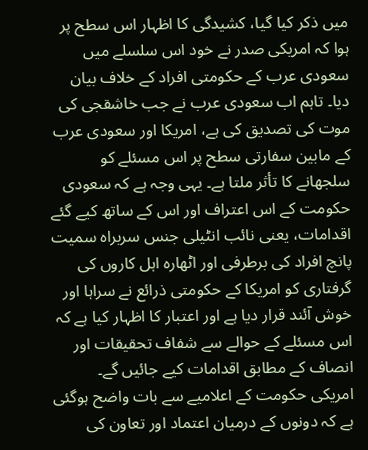میں ذکر کیا گیا، کشیدگی کا اظہار اس سطح پر ہوا کہ امریکی صدر نے خود اس سلسلے میں سعودی عرب کے حکومتی افراد کے خلاف بیان دیا۔ تاہم اب سعودی عرب نے جب خاشقجی کی موت کی تصدیق کی ہے، امریکا اور سعودی عرب کے مابین سفارتی سطح پر اس مسئلے کو سلجھانے کا تأثر ملتا ہے۔ یہی وجہ ہے کہ سعودی حکومت کے اس اعتراف اور اس کے ساتھ کیے گئے اقدامات، یعنی نائب انٹیلی جنس سربراہ سمیت پانچ افراد کی برطرفی اور اٹھارہ اہل کاروں کی گرفتاری کو امریکا کے حکومتی ذرائع نے سراہا اور خوش آئند قرار دیا ہے اور اعتبار کا اظہار کیا ہے کہ اس مسئلے کے حوالے سے شفاف تحقیقات اور انصاف کے مطابق اقدامات کیے جائیں گے۔
امریکی حکومت کے اعلامیے سے بات واضح ہوگئی ہے کہ دونوں کے درمیان اعتماد اور تعاون کی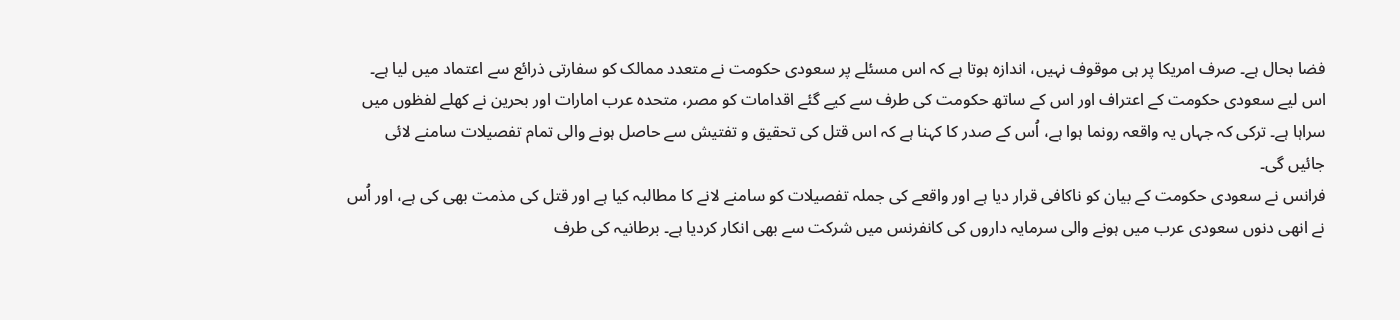فضا بحال ہے۔ صرف امریکا پر ہی موقوف نہیں، اندازہ ہوتا ہے کہ اس مسئلے پر سعودی حکومت نے متعدد ممالک کو سفارتی ذرائع سے اعتماد میں لیا ہے۔ اس لیے سعودی حکومت کے اعتراف اور اس کے ساتھ حکومت کی طرف سے کیے گئے اقدامات کو مصر، متحدہ عرب امارات اور بحرین نے کھلے لفظوں میں سراہا ہے۔ ترکی کہ جہاں یہ واقعہ رونما ہوا ہے، اُس کے صدر کا کہنا ہے کہ اس قتل کی تحقیق و تفتیش سے حاصل ہونے والی تمام تفصیلات سامنے لائی جائیں گی۔
فرانس نے سعودی حکومت کے بیان کو ناکافی قرار دیا ہے اور واقعے کی جملہ تفصیلات کو سامنے لانے کا مطالبہ کیا ہے اور قتل کی مذمت بھی کی ہے، اور اُس نے انھی دنوں سعودی عرب میں ہونے والی سرمایہ داروں کی کانفرنس میں شرکت سے بھی انکار کردیا ہے۔ برطانیہ کی طرف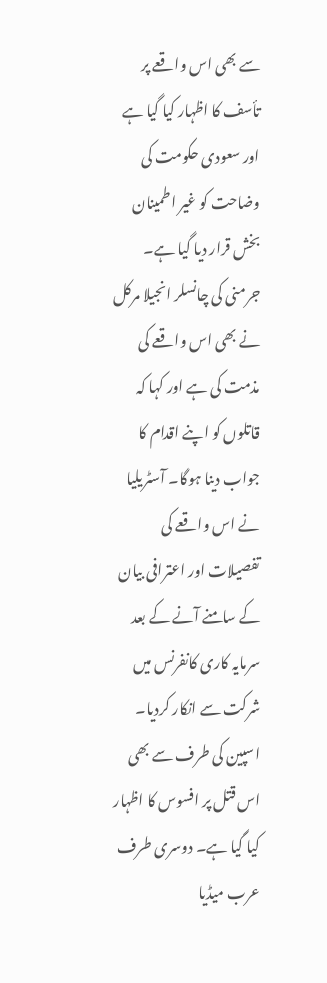سے بھی اس واقعے پر تأسف کا اظہار کیا گیا ہے اور سعودی حکومت کی وضاحت کو غیر اطمینان بخش قرار دیا گیا ہے۔ جرمنی کی چانسلر انجیلا مرکل نے بھی اس واقعے کی مذمت کی ہے اور کہا کہ قاتلوں کو اپنے اقدام کا جواب دینا ہوگا۔ آسٹریلیا نے اس واقعے کی تفصیلات اور اعترافی بیان کے سامنے آنے کے بعد سرمایہ کاری کانفرنس میں شرکت سے انکار کردیا۔ اسپین کی طرف سے بھی اس قتل پر افسوس کا اظہار کیا گیا ہے۔ دوسری طرف عرب میڈیا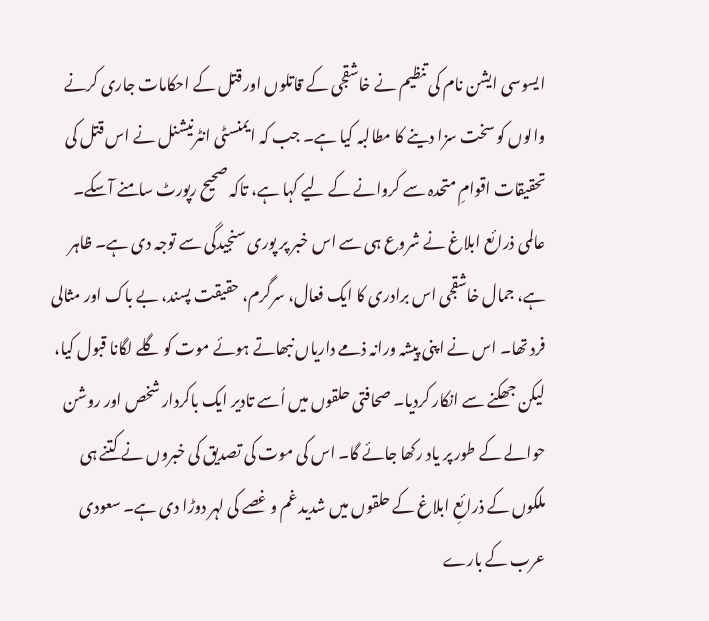ایسوسی ایشن نام کی تنظیم نے خاشقجی کے قاتلوں اور قتل کے احکامات جاری کرنے والوں کو سخت سزا دینے کا مطالبہ کیا ہے۔ جب کہ ایمنسٹی انٹرنیشنل نے اس قتل کی تحقیقات اقوامِ متحدہ سے کروانے کے لیے کہا ہے، تاکہ صحیح رپورٹ سامنے آسکے۔
عالمی ذرائع ابلاغ نے شروع ہی سے اس خبر پر پوری سنجیدگی سے توجہ دی ہے۔ ظاہر ہے، جمال خاشقجی اس برادری کا ایک فعال، سرگرم، حقیقت پسند، بے باک اور مثالی فرد تھا۔ اس نے اپنی پیشہ ورانہ ذمے داریاں نبھاتے ہوئے موت کو گلے لگانا قبول کیا، لیکن جھکنے سے انکار کردیا۔ صحافتی حلقوں میں اُسے تادیر ایک باکردار شخص اور روشن حوالے کے طور پر یاد رکھا جائے گا۔ اس کی موت کی تصدیق کی خبروں نے کتنے ہی ملکوں کے ذرائعِ ابلاغ کے حلقوں میں شدید غم و غصے کی لہر دوڑا دی ہے۔ سعودی عرب کے بارے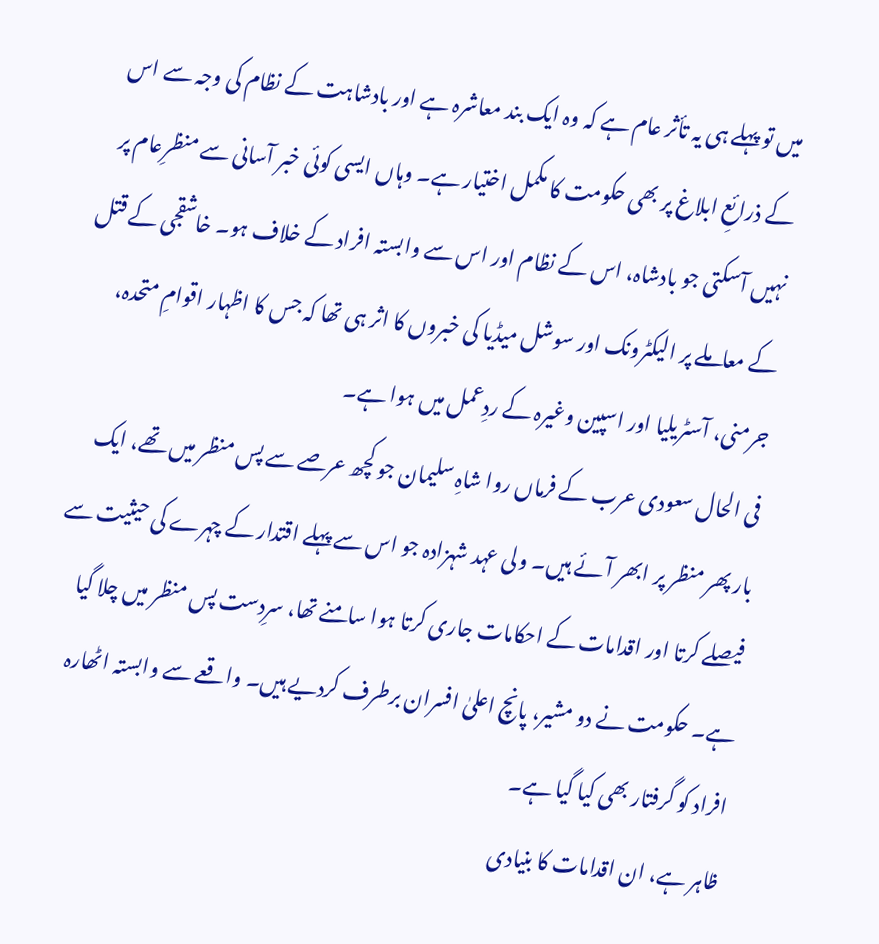میں تو پہلے ہی یہ تأثر عام ہے کہ وہ ایک بند معاشرہ ہے اور بادشاہت کے نظام کی وجہ سے اس کے ذرائعِ ابلاغ پر بھی حکومت کا مکمل اختیار ہے۔ وہاں ایسی کوئی خبر آسانی سے منظرِعام پر نہیں آسکتی جو بادشاہ، اس کے نظام اور اس سے وابستہ افراد کے خلاف ہو۔ خاشقجی کے قتل کے معاملے پر الیکٹرونک اور سوشل میڈیا کی خبروں کا اثر ہی تھا کہ جس کا اظہار اقوامِ متحدہ، جرمنی، آسٹریلیا اور اسپین وغیرہ کے ردِعمل میں ہوا ہے۔
فی الحال سعودی عرب کے فرماں روا شاہِ سلیمان جو کچھ عرصے سے پس منظر میں تھے، ایک بار پھر منظر پر ابھر آئے ہیں۔ ولی عہد شہزادہ جو اس سے پہلے اقتدار کے چہرے کی حیثیت سے فیصلے کرتا اور اقدامات کے احکامات جاری کرتا ہوا سامنے تھا، سرِدست پس منظر میں چلا گیا ہے۔ حکومت نے دو مشیر، پانچ اعلیٰ افسران برطرف کردیے ہیں۔ واقعے سے وابستہ اٹھارہ افراد کو گرفتار بھی کیا گیا ہے۔
ظاہر ہے، ان اقدامات کا بنیادی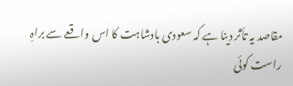مقاصد یہ تأثر دینا ہے کہ سعودی بادشاہت کا اس واقعے سے براہِ راست کوئی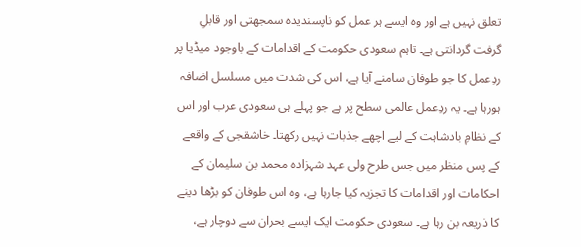تعلق نہیں ہے اور وہ ایسے ہر عمل کو ناپسندیدہ سمجھتی اور قابلِ گرفت گردانتی ہے۔ تاہم سعودی حکومت کے اقدامات کے باوجود میڈیا پر ردِعمل کا جو طوفان سامنے آیا ہے، اس کی شدت میں مسلسل اضافہ ہورہا ہے۔ یہ ردِعمل عالمی سطح پر ہے جو پہلے ہی سعودی عرب اور اس کے نظامِ بادشاہت کے لیے اچھے جذبات نہیں رکھتا۔ خاشقجی کے واقعے کے پس منظر میں جس طرح ولی عہد شہزادہ محمد بن سلیمان کے احکامات اور اقدامات کا تجزیہ کیا جارہا ہے، وہ اس طوفان کو بڑھا دینے کا ذریعہ بن رہا ہے۔ سعودی حکومت ایک ایسے بحران سے دوچار ہے،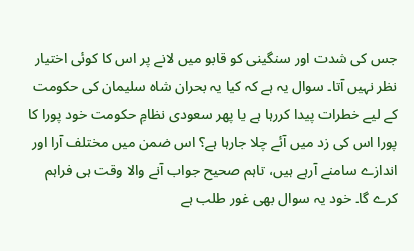جس کی شدت اور سنگینی کو قابو میں لانے پر اس کا کوئی اختیار نظر نہیں آتا۔ سوال یہ ہے کہ کیا یہ بحران شاہ سلیمان کی حکومت کے لیے خطرات پیدا کررہا ہے یا پھر سعودی نظامِ حکومت خود پورا کا پورا اس کی زد میں آئے چلا جارہا ہے؟ اس ضمن میں مختلف آرا اور اندازے سامنے آرہے ہیں، تاہم صحیح جواب آنے والا وقت ہی فراہم کرے گا۔ خود یہ سوال بھی غور طلب ہے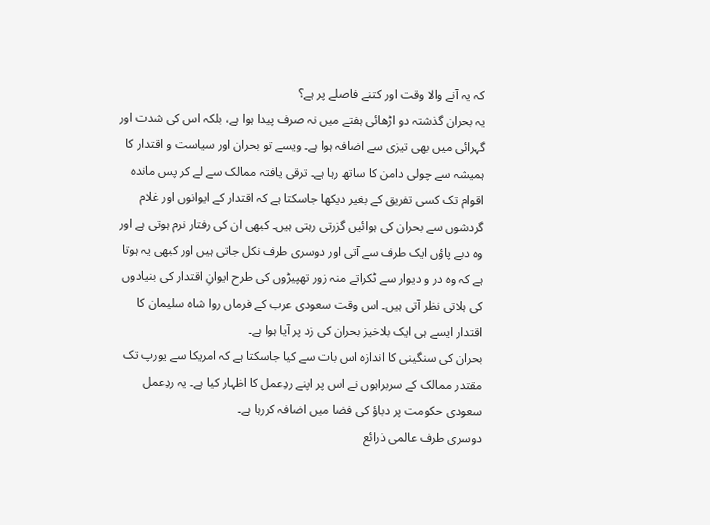کہ یہ آنے والا وقت اور کتنے فاصلے پر ہے؟
یہ بحران گذشتہ دو اڑھائی ہفتے میں نہ صرف پیدا ہوا ہے، بلکہ اس کی شدت اور گہرائی میں بھی تیزی سے اضافہ ہوا ہے۔ ویسے تو بحران اور سیاست و اقتدار کا ہمیشہ سے چولی دامن کا ساتھ رہا ہے۔ ترقی یافتہ ممالک سے لے کر پس ماندہ اقوام تک کسی تفریق کے بغیر دیکھا جاسکتا ہے کہ اقتدار کے ایوانوں اور غلام گردشوں سے بحران کی ہوائیں گزرتی رہتی ہیں۔ کبھی ان کی رفتار نرم ہوتی ہے اور وہ دبے پاؤں ایک طرف سے آتی اور دوسری طرف نکل جاتی ہیں اور کبھی یہ ہوتا ہے کہ وہ در و دیوار سے ٹکراتے منہ زور تھپیڑوں کی طرح ایوانِ اقتدار کی بنیادوں کی ہلاتی نظر آتی ہیں۔ اس وقت سعودی عرب کے فرماں روا شاہ سلیمان کا اقتدار ایسے ہی ایک بلاخیز بحران کی زد پر آیا ہوا ہے۔
بحران کی سنگینی کا اندازہ اس بات سے کیا جاسکتا ہے کہ امریکا سے یورپ تک مقتدر ممالک کے سربراہوں نے اس پر اپنے ردِعمل کا اظہار کیا ہے۔ یہ ردِعمل سعودی حکومت پر دباؤ کی فضا میں اضافہ کررہا ہے۔
دوسری طرف عالمی ذرائع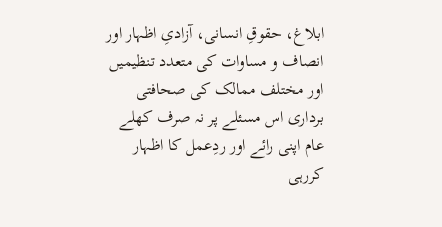ابلاغ، حقوقِ انسانی، آزادیِ اظہار اور انصاف و مساوات کی متعدد تنظیمیں اور مختلف ممالک کی صحافتی برداری اس مسئلے پر نہ صرف کھلے عام اپنی رائے اور ردِعمل کا اظہار کررہی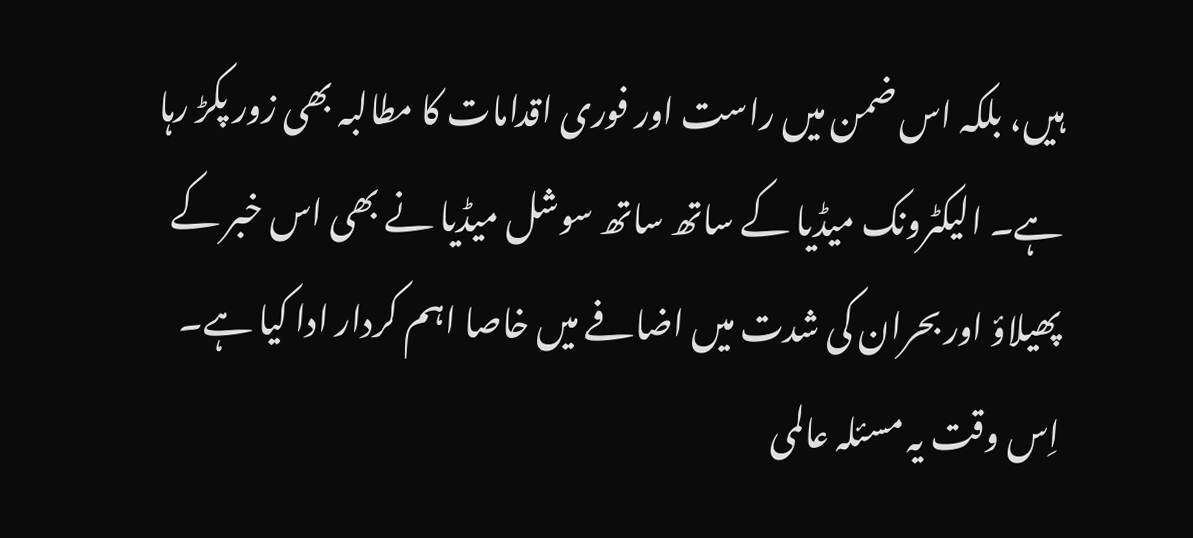ہیں، بلکہ اس ضمن میں راست اور فوری اقدامات کا مطالبہ بھی زور پکڑ رہا ہے۔ الیکٹرونک میڈیا کے ساتھ ساتھ سوشل میڈیا نے بھی اس خبر کے پھیلاؤ اور بحران کی شدت میں اضافے میں خاصا اہم کردار ادا کیا ہے۔ اِس وقت یہ مسئلہ عالمی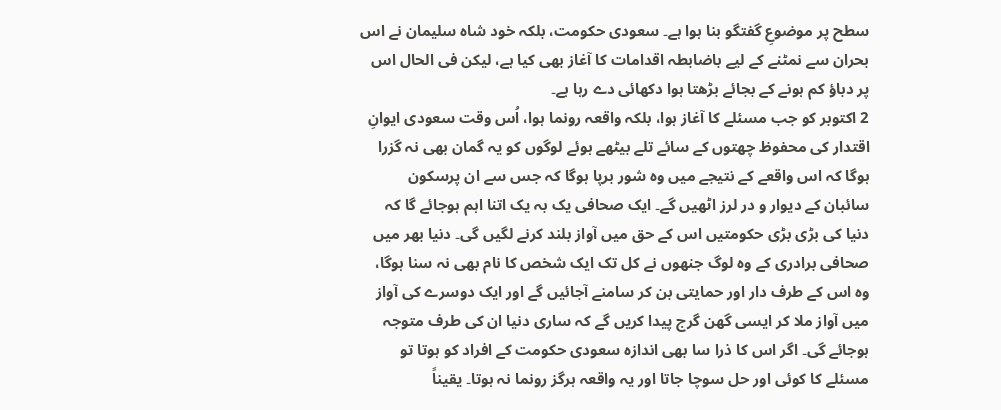سطح پر موضوعِ گفتگو بنا ہوا ہے۔ سعودی حکومت، بلکہ خود شاہ سلیمان نے اس بحران سے نمٹنے کے لیے باضابطہ اقدامات کا آغاز بھی کیا ہے، لیکن فی الحال اس پر دباؤ کم ہونے کے بجائے بڑھتا ہوا دکھائی دے رہا ہے۔
2 اکتوبر کو جب مسئلے کا آغاز ہوا، بلکہ واقعہ رونما ہوا، اُس وقت سعودی ایوانِ اقتدار کی محفوظ چھتوں کے سائے تلے بیٹھے ہوئے لوگوں کو یہ گمان بھی نہ گزرا ہوگا کہ اس واقعے کے نتیجے میں وہ شور برپا ہوگا کہ جس سے ان پرسکون سائبان کے دیوار و در لرز اٹھیں گے۔ ایک صحافی یک بہ یک اتنا اہم ہوجائے گا کہ دنیا کی بڑی بڑی حکومتیں اس کے حق میں آواز بلند کرنے لگیں گی۔ دنیا بھر میں صحافی برادری کے وہ لوگ جنھوں نے کل تک ایک شخص کا نام بھی نہ سنا ہوگا، وہ اس کے طرف دار اور حمایتی بن کر سامنے آجائیں گے اور ایک دوسرے کی آواز میں آواز ملا کر ایسی گھن گرج پیدا کریں گے کہ ساری دنیا ان کی طرف متوجہ ہوجائے گی۔ اگر اس کا ذرا سا بھی اندازہ سعودی حکومت کے افراد کو ہوتا تو مسئلے کا کوئی اور حل سوچا جاتا اور یہ واقعہ ہرگز رونما نہ ہوتا۔ یقیناً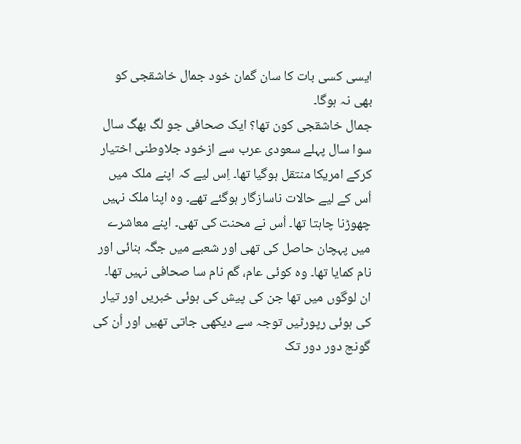ایسی کسی بات کا سان گمان خود جمال خاشقجی کو بھی نہ ہوگا۔
جمال خاشقجی کون تھا؟ ایک صحافی جو لگ بھگ سال سوا سال پہلے سعودی عرب سے ازخود جلاوطنی اختیار کرکے امریکا منتقل ہوگیا تھا۔ اِس لیے کہ اپنے ملک میں اُس کے لیے حالات ناسازگار ہوگئے تھے۔ وہ اپنا ملک نہیں چھوڑنا چاہتا تھا۔ اُس نے محنت کی تھی۔ اپنے معاشرے میں پہچان حاصل کی تھی اور شعبے میں جگہ بنائی اور نام کمایا تھا۔ وہ کوئی عام، گم نام سا صحافی نہیں تھا۔ ان لوگوں میں تھا جن کی پیش کی ہوئی خبریں اور تیار کی ہوئی رپورٹیں توجہ سے دیکھی جاتی تھیں اور اُن کی گونج دور دور تک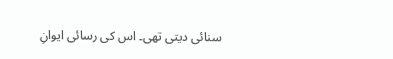سنائی دیتی تھی۔ اس کی رسائی ایوانِ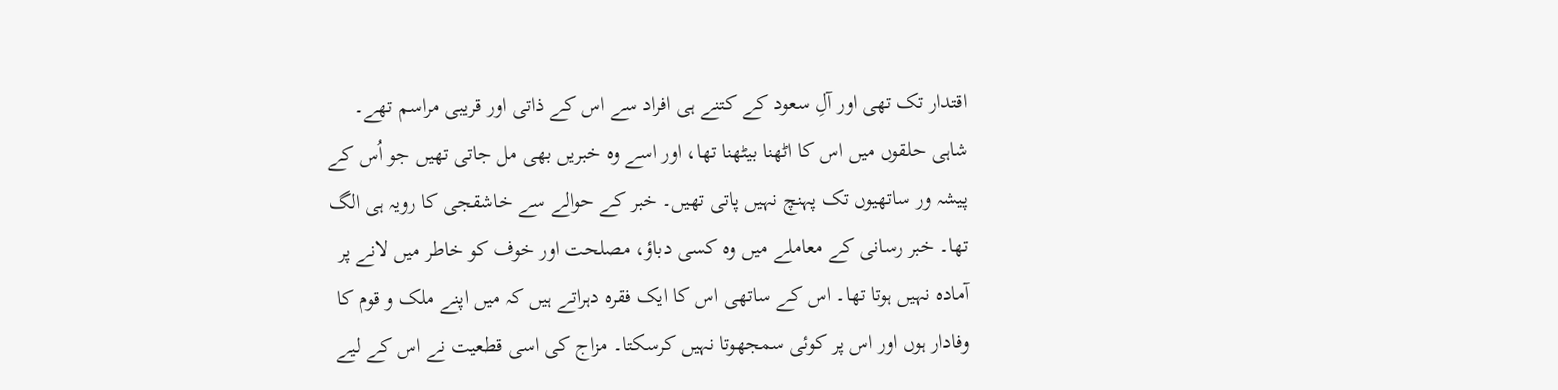اقتدار تک تھی اور آلِ سعود کے کتنے ہی افراد سے اس کے ذاتی اور قریبی مراسم تھے۔
شاہی حلقوں میں اس کا اٹھنا بیٹھنا تھا، اور اسے وہ خبریں بھی مل جاتی تھیں جو اُس کے پیشہ ور ساتھیوں تک پہنچ نہیں پاتی تھیں۔ خبر کے حوالے سے خاشقجی کا رویہ ہی الگ تھا۔ خبر رسانی کے معاملے میں وہ کسی دباؤ، مصلحت اور خوف کو خاطر میں لانے پر آمادہ نہیں ہوتا تھا۔ اس کے ساتھی اس کا ایک فقرہ دہراتے ہیں کہ میں اپنے ملک و قوم کا وفادار ہوں اور اس پر کوئی سمجھوتا نہیں کرسکتا۔ مزاج کی اسی قطعیت نے اس کے لیے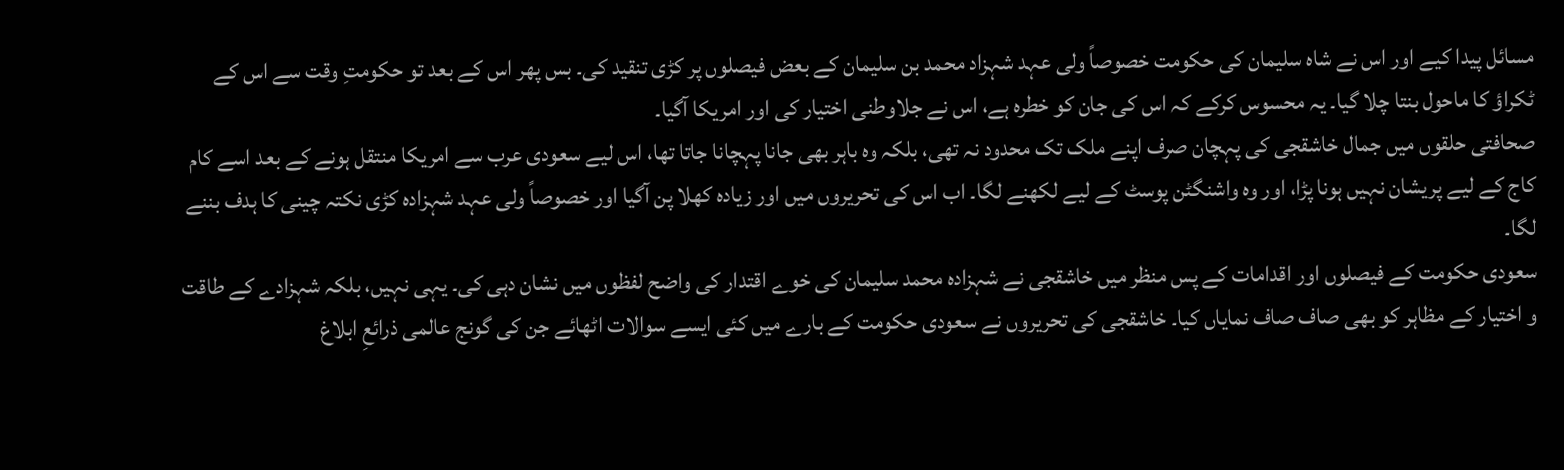مسائل پیدا کیے اور اس نے شاہ سلیمان کی حکومت خصوصاً ولی عہد شہزاد محمد بن سلیمان کے بعض فیصلوں پر کڑی تنقید کی۔ بس پھر اس کے بعد تو حکومتِ وقت سے اس کے ٹکراؤ کا ماحول بنتا چلا گیا۔ یہ محسوس کرکے کہ اس کی جان کو خطرہ ہے، اس نے جلاوطنی اختیار کی اور امریکا آگیا۔
صحافتی حلقوں میں جمال خاشقجی کی پہچان صرف اپنے ملک تک محدود نہ تھی، بلکہ وہ باہر بھی جانا پہچانا جاتا تھا، اس لیے سعودی عرب سے امریکا منتقل ہونے کے بعد اسے کام کاج کے لیے پریشان نہیں ہونا پڑا، اور وہ واشنگٹن پوسٹ کے لیے لکھنے لگا۔ اب اس کی تحریروں میں اور زیادہ کھلا پن آگیا اور خصوصاً ولی عہد شہزادہ کڑی نکتہ چینی کا ہدف بننے لگا۔
سعودی حکومت کے فیصلوں اور اقدامات کے پس منظر میں خاشقجی نے شہزادہ محمد سلیمان کی خوے اقتدار کی واضح لفظوں میں نشان دہی کی۔ یہی نہیں، بلکہ شہزادے کے طاقت و اختیار کے مظاہر کو بھی صاف صاف نمایاں کیا۔ خاشقجی کی تحریروں نے سعودی حکومت کے بارے میں کئی ایسے سوالات اٹھائے جن کی گونج عالمی ذرائعِ ابلاغ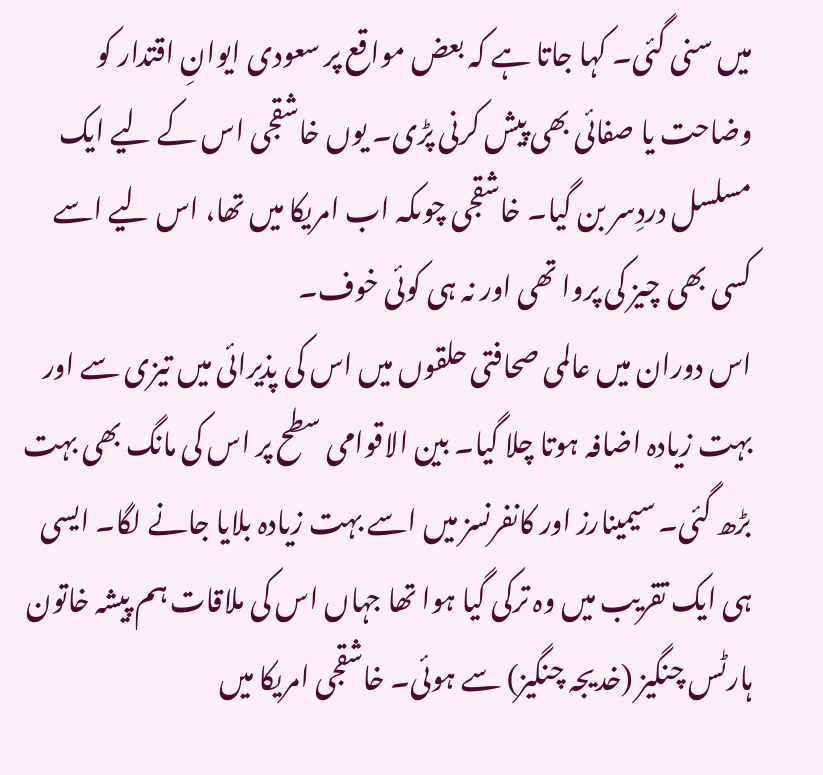میں سنی گئی۔ کہا جاتا ہے کہ بعض مواقع پر سعودی ایوانِ اقتدار کو وضاحت یا صفائی بھی پیش کرنی پڑی۔ یوں خاشقجی اس کے لیے ایک مسلسل دردِسر بن گیا۔ خاشقجی چوںکہ اب امریکا میں تھا، اس لیے اسے کسی بھی چیز کی پروا تھی اور نہ ہی کوئی خوف۔
اس دوران میں عالمی صحافتی حلقوں میں اس کی پذیرائی میں تیزی سے اور بہت زیادہ اضافہ ہوتا چلا گیا۔ بین الاقوامی سطح پر اس کی مانگ بھی بہت بڑھ گئی۔ سیمینارز اور کانفرنسز میں اسے بہت زیادہ بلایا جانے لگا۔ ایسی ہی ایک تقریب میں وہ ترکی گیا ہوا تھا جہاں اس کی ملاقات ہم پیشہ خاتون ہارٹس چنگیز (خدیجہ چنگیز) سے ہوئی۔ خاشقجی امریکا میں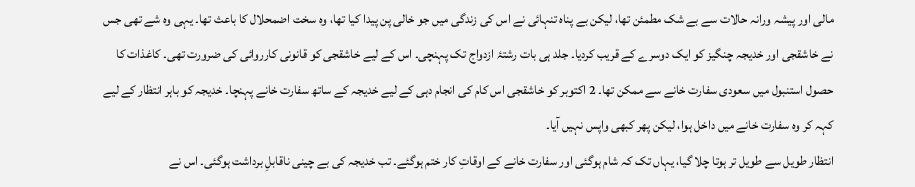مالی اور پیشہ ورانہ حالات سے بے شک مطمئن تھا، لیکن بے پناہ تنہائی نے اس کی زندگی میں جو خالی پن پیدا کیا تھا، وہ سخت اضمحلال کا باعث تھا۔ یہی وہ شے تھی جس نے خاشقجی اور خدیجہ چنگیز کو ایک دوسرے کے قریب کردیا۔ جلد ہی بات رشتۂ ازدواج تک پہنچی۔ اس کے لیے خاشقجی کو قانونی کارروائی کی ضرورت تھی۔ کاغذات کا حصول استنبول میں سعودی سفارت خانے سے ممکن تھا۔ 2 اکتوبر کو خاشقجی اس کام کی انجام دہی کے لیے خدیجہ کے ساتھ سفارت خانے پہنچا۔ خدیجہ کو باہر انتظار کے لیے کہہ کر وہ سفارت خانے میں داخل ہوا، لیکن پھر کبھی واپس نہیں آیا۔
انتظار طویل سے طویل تر ہوتا چلا گیا، یہاں تک کہ شام ہوگئی اور سفارت خانے کے اوقاتِ کار ختم ہوگئے۔ تب خدیجہ کی بے چینی ناقابلِ برداشت ہوگئی۔ اس نے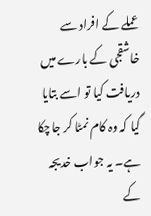عملے کے افراد سے خاشقجی کے بارے میں دریافت کیا تو اسے بتایا گیا کہ وہ کام نمٹا کر جاچکا ہے۔ یہ جواب خدیجہ کے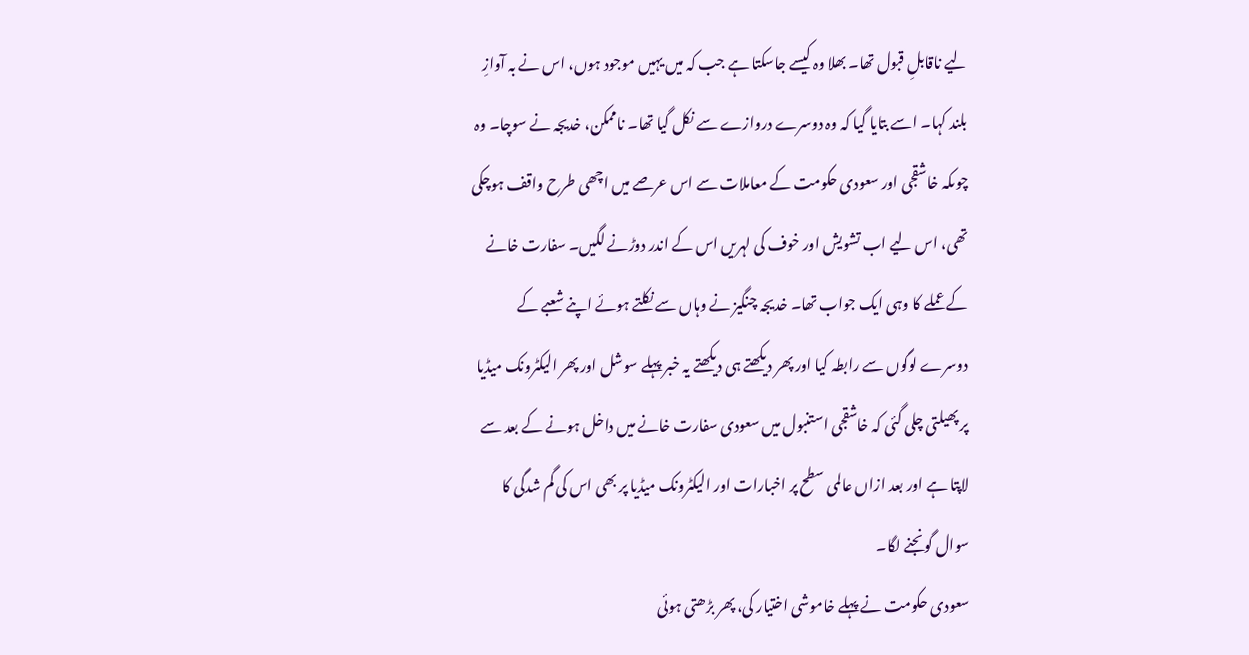لیے ناقابلِ قبول تھا۔ بھلا وہ کیسے جاسکتا ہے جب کہ میں یہیں موجود ہوں، اس نے بہ آوازِ بلند کہا۔ اسے بتایا گیا کہ وہ دوسرے دروازے سے نکل گیا تھا۔ ناممکن، خدیجہ نے سوچا۔ وہ چوںکہ خاشقجی اور سعودی حکومت کے معاملات سے اس عرصے میں اچھی طرح واقف ہوچکی تھی، اس لیے اب تشویش اور خوف کی لہریں اس کے اندر دوڑنے لگیں۔ سفارت خانے کے عملے کا وہی ایک جواب تھا۔ خدیجہ چنگیز نے وہاں سے نکلتے ہوئے اپنے شعبے کے دوسرے لوگوں سے رابطہ کیا اور پھر دیکھتے ہی دیکھتے یہ خبر پہلے سوشل اور پھر الیکٹرونک میڈیا پر پھیلتی چلی گئی کہ خاشقجی استنبول میں سعودی سفارت خانے میں داخل ہونے کے بعد سے لاپتا ہے اور بعد ازاں عالمی سطح پر اخبارات اور الیکٹرونک میڈیا پر بھی اس کی گم شدگی کا سوال گونجنے لگا۔
سعودی حکومت نے پہلے خاموشی اختیار کی، پھر بڑھتی ہوئی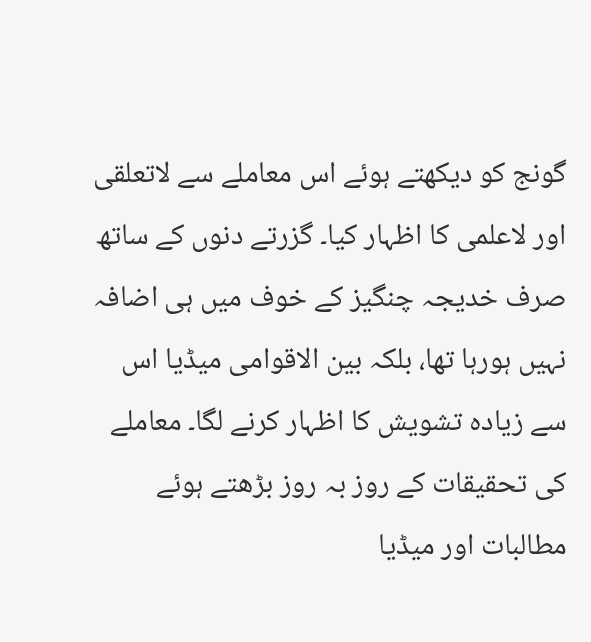گونج کو دیکھتے ہوئے اس معاملے سے لاتعلقی اور لاعلمی کا اظہار کیا۔ گزرتے دنوں کے ساتھ صرف خدیجہ چنگیز کے خوف میں ہی اضافہ نہیں ہورہا تھا، بلکہ بین الاقوامی میڈیا اس سے زیادہ تشویش کا اظہار کرنے لگا۔ معاملے کی تحقیقات کے روز بہ روز بڑھتے ہوئے مطالبات اور میڈیا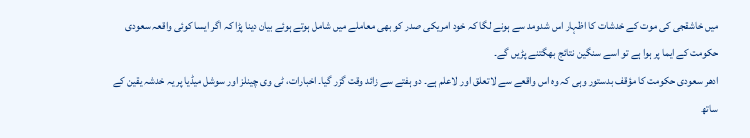میں خاشقجی کی موت کے خدشات کا اظہار اس شدومد سے ہونے لگا کہ خود امریکی صدر کو بھی معاملے میں شامل ہوتے ہوئے بیان دینا پڑا کہ اگر ایسا کوئی واقعہ سعودی حکومت کے ایما پر ہوا ہے تو اسے سنگین نتائج بھگتنے پڑیں گے۔
ادھر سعودی حکومت کا مؤقف بدستور وہی کہ وہ اس واقعے سے لاتعلق اور لاعلم ہے۔ دو ہفتے سے زائد وقت گزر گیا۔ اخبارات، ٹی وی چینلز اور سوشل میڈیا پر یہ خدشہ یقین کے ساتھ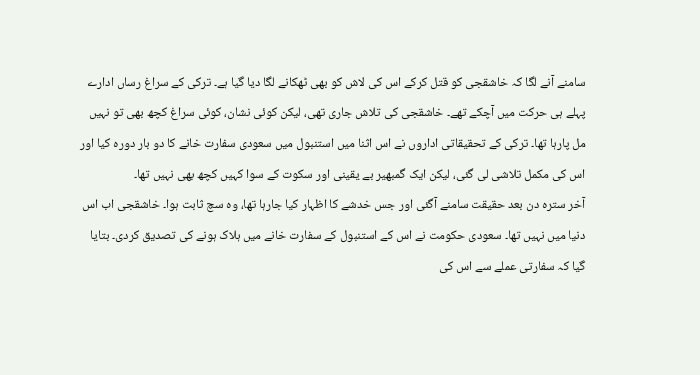سامنے آنے لگا کہ خاشقجی کو قتل کرکے اس کی لاش کو بھی ٹھکانے لگا دیا گیا ہے۔ ترکی کے سراغ رساں ادارے پہلے ہی حرکت میں آچکے تھے۔ خاشقجی کی تلاش جاری تھی، لیکن کوئی نشان، کوئی سراغ کچھ بھی تو نہیں مل پارہا تھا۔ ترکی کے تحقیقاتی اداروں نے اس اثنا میں استنبول میں سعودی سفارت خانے کا دو بار دورہ کیا اور اس کی مکمل تلاشی لی گئی، لیکن ایک گمبھیر بے یقینی اور سکوت کے سوا کہیں کچھ بھی نہیں تھا۔
آخر سترہ دن بعد حقیقت سامنے آگئی اور جس خدشے کا اظہار کیا جارہا تھا، وہ سچ ثابت ہوا۔ خاشقجی اب اس دنیا میں نہیں تھا۔ سعودی حکومت نے اس کے استنبول کے سفارت خانے میں ہلاک ہونے کی تصدیق کردی۔ بتایا گیا کہ سفارتی عملے سے اس کی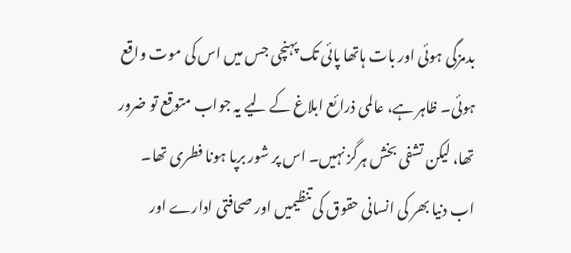بدمزگی ہوئی اور بات ہاتھا پائی تک پہنچی جس میں اس کی موت واقع ہوئی۔ ظاہر ہے، عالمی ذرائع ابلاغ کے لیے یہ جواب متوقع تو ضرور تھا، لیکن تشفی بخش ہرگز نہیں۔ اس پر شور برپا ہونا فطری تھا۔ اب دنیا بھر کی انسانی حقوق کی تنظیمیں اور صحافتی ادارے اور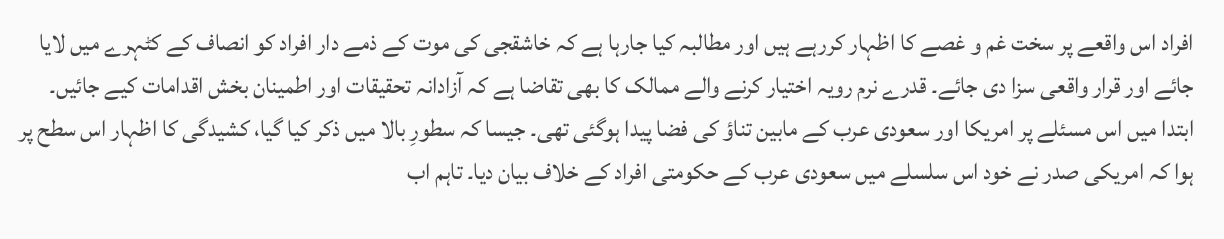افراد اس واقعے پر سخت غم و غصے کا اظہار کررہے ہیں اور مطالبہ کیا جارہا ہے کہ خاشقجی کی موت کے ذمے دار افراد کو انصاف کے کٹہرے میں لایا جائے اور قرار واقعی سزا دی جائے۔ قدرے نرم رویہ اختیار کرنے والے ممالک کا بھی تقاضا ہے کہ آزادانہ تحقیقات اور اطمینان بخش اقدامات کیے جائیں۔
ابتدا میں اس مسئلے پر امریکا اور سعودی عرب کے مابین تناؤ کی فضا پیدا ہوگئی تھی۔ جیسا کہ سطورِ بالا میں ذکر کیا گیا، کشیدگی کا اظہار اس سطح پر ہوا کہ امریکی صدر نے خود اس سلسلے میں سعودی عرب کے حکومتی افراد کے خلاف بیان دیا۔ تاہم اب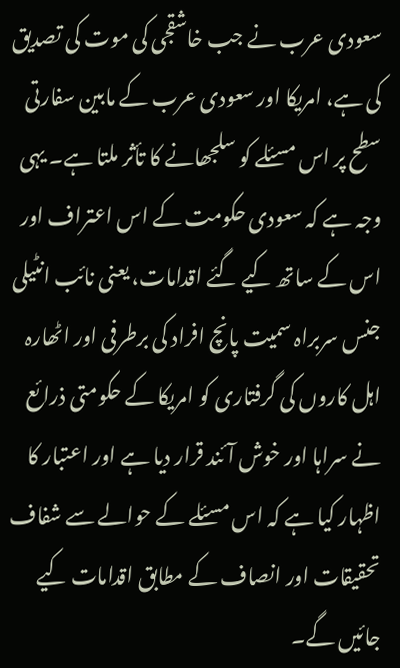سعودی عرب نے جب خاشقجی کی موت کی تصدیق کی ہے، امریکا اور سعودی عرب کے مابین سفارتی سطح پر اس مسئلے کو سلجھانے کا تأثر ملتا ہے۔ یہی وجہ ہے کہ سعودی حکومت کے اس اعتراف اور اس کے ساتھ کیے گئے اقدامات، یعنی نائب انٹیلی جنس سربراہ سمیت پانچ افراد کی برطرفی اور اٹھارہ اہل کاروں کی گرفتاری کو امریکا کے حکومتی ذرائع نے سراہا اور خوش آئند قرار دیا ہے اور اعتبار کا اظہار کیا ہے کہ اس مسئلے کے حوالے سے شفاف تحقیقات اور انصاف کے مطابق اقدامات کیے جائیں گے۔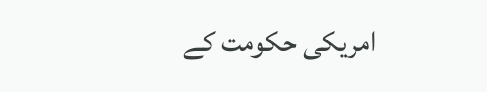امریکی حکومت کے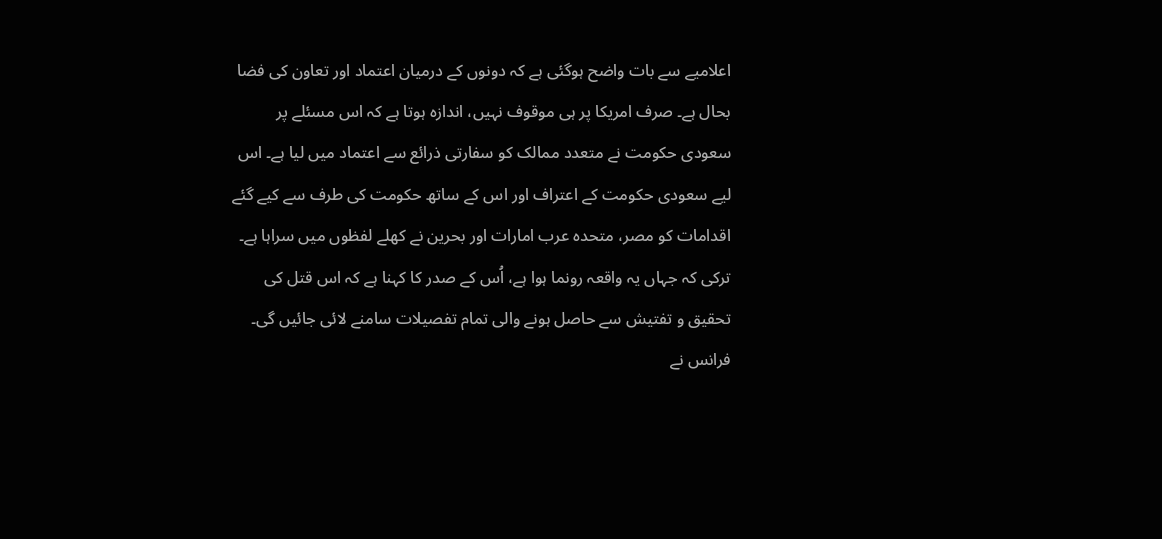اعلامیے سے بات واضح ہوگئی ہے کہ دونوں کے درمیان اعتماد اور تعاون کی فضا بحال ہے۔ صرف امریکا پر ہی موقوف نہیں، اندازہ ہوتا ہے کہ اس مسئلے پر سعودی حکومت نے متعدد ممالک کو سفارتی ذرائع سے اعتماد میں لیا ہے۔ اس لیے سعودی حکومت کے اعتراف اور اس کے ساتھ حکومت کی طرف سے کیے گئے اقدامات کو مصر، متحدہ عرب امارات اور بحرین نے کھلے لفظوں میں سراہا ہے۔ ترکی کہ جہاں یہ واقعہ رونما ہوا ہے، اُس کے صدر کا کہنا ہے کہ اس قتل کی تحقیق و تفتیش سے حاصل ہونے والی تمام تفصیلات سامنے لائی جائیں گی۔
فرانس نے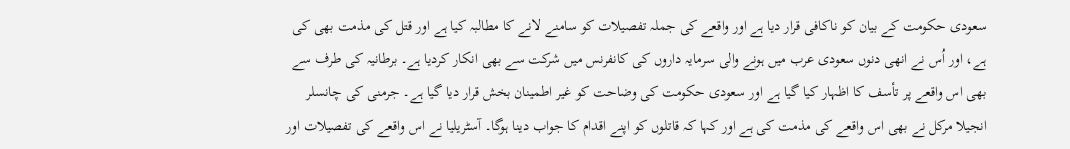سعودی حکومت کے بیان کو ناکافی قرار دیا ہے اور واقعے کی جملہ تفصیلات کو سامنے لانے کا مطالبہ کیا ہے اور قتل کی مذمت بھی کی ہے، اور اُس نے انھی دنوں سعودی عرب میں ہونے والی سرمایہ داروں کی کانفرنس میں شرکت سے بھی انکار کردیا ہے۔ برطانیہ کی طرف سے بھی اس واقعے پر تأسف کا اظہار کیا گیا ہے اور سعودی حکومت کی وضاحت کو غیر اطمینان بخش قرار دیا گیا ہے۔ جرمنی کی چانسلر انجیلا مرکل نے بھی اس واقعے کی مذمت کی ہے اور کہا کہ قاتلوں کو اپنے اقدام کا جواب دینا ہوگا۔ آسٹریلیا نے اس واقعے کی تفصیلات اور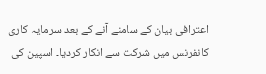اعترافی بیان کے سامنے آنے کے بعد سرمایہ کاری کانفرنس میں شرکت سے انکار کردیا۔ اسپین کی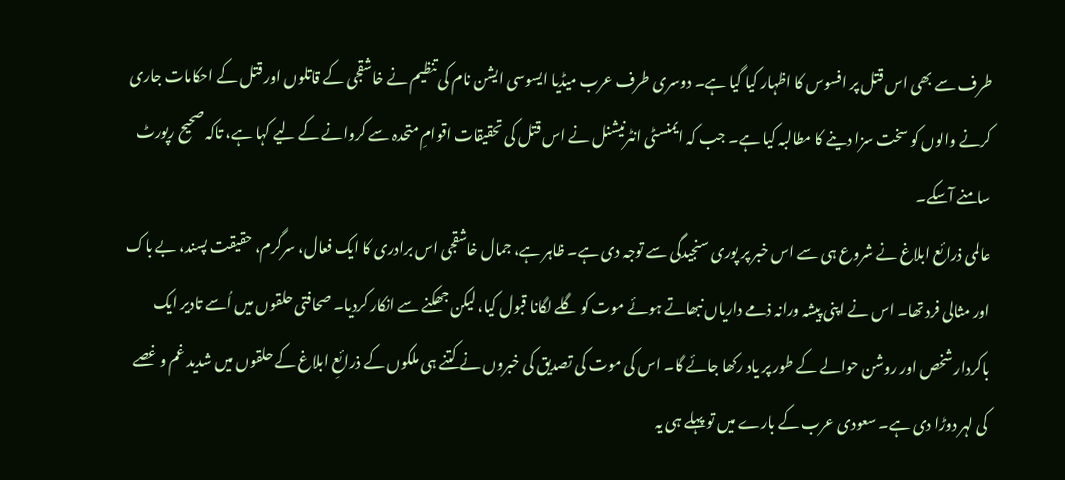طرف سے بھی اس قتل پر افسوس کا اظہار کیا گیا ہے۔ دوسری طرف عرب میڈیا ایسوسی ایشن نام کی تنظیم نے خاشقجی کے قاتلوں اور قتل کے احکامات جاری کرنے والوں کو سخت سزا دینے کا مطالبہ کیا ہے۔ جب کہ ایمنسٹی انٹرنیشنل نے اس قتل کی تحقیقات اقوامِ متحدہ سے کروانے کے لیے کہا ہے، تاکہ صحیح رپورٹ سامنے آسکے۔
عالمی ذرائع ابلاغ نے شروع ہی سے اس خبر پر پوری سنجیدگی سے توجہ دی ہے۔ ظاہر ہے، جمال خاشقجی اس برادری کا ایک فعال، سرگرم، حقیقت پسند، بے باک اور مثالی فرد تھا۔ اس نے اپنی پیشہ ورانہ ذمے داریاں نبھاتے ہوئے موت کو گلے لگانا قبول کیا، لیکن جھکنے سے انکار کردیا۔ صحافتی حلقوں میں اُسے تادیر ایک باکردار شخص اور روشن حوالے کے طور پر یاد رکھا جائے گا۔ اس کی موت کی تصدیق کی خبروں نے کتنے ہی ملکوں کے ذرائعِ ابلاغ کے حلقوں میں شدید غم و غصے کی لہر دوڑا دی ہے۔ سعودی عرب کے بارے میں تو پہلے ہی یہ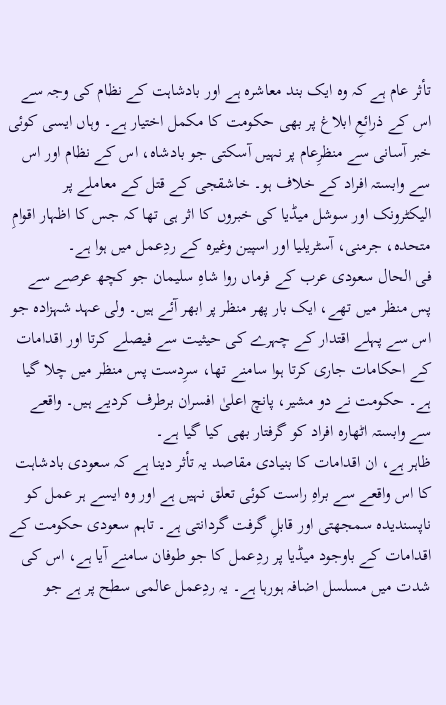تأثر عام ہے کہ وہ ایک بند معاشرہ ہے اور بادشاہت کے نظام کی وجہ سے اس کے ذرائعِ ابلاغ پر بھی حکومت کا مکمل اختیار ہے۔ وہاں ایسی کوئی خبر آسانی سے منظرِعام پر نہیں آسکتی جو بادشاہ، اس کے نظام اور اس سے وابستہ افراد کے خلاف ہو۔ خاشقجی کے قتل کے معاملے پر الیکٹرونک اور سوشل میڈیا کی خبروں کا اثر ہی تھا کہ جس کا اظہار اقوامِ متحدہ، جرمنی، آسٹریلیا اور اسپین وغیرہ کے ردِعمل میں ہوا ہے۔
فی الحال سعودی عرب کے فرماں روا شاہِ سلیمان جو کچھ عرصے سے پس منظر میں تھے، ایک بار پھر منظر پر ابھر آئے ہیں۔ ولی عہد شہزادہ جو اس سے پہلے اقتدار کے چہرے کی حیثیت سے فیصلے کرتا اور اقدامات کے احکامات جاری کرتا ہوا سامنے تھا، سرِدست پس منظر میں چلا گیا ہے۔ حکومت نے دو مشیر، پانچ اعلیٰ افسران برطرف کردیے ہیں۔ واقعے سے وابستہ اٹھارہ افراد کو گرفتار بھی کیا گیا ہے۔
ظاہر ہے، ان اقدامات کا بنیادی مقاصد یہ تأثر دینا ہے کہ سعودی بادشاہت کا اس واقعے سے براہِ راست کوئی تعلق نہیں ہے اور وہ ایسے ہر عمل کو ناپسندیدہ سمجھتی اور قابلِ گرفت گردانتی ہے۔ تاہم سعودی حکومت کے اقدامات کے باوجود میڈیا پر ردِعمل کا جو طوفان سامنے آیا ہے، اس کی شدت میں مسلسل اضافہ ہورہا ہے۔ یہ ردِعمل عالمی سطح پر ہے جو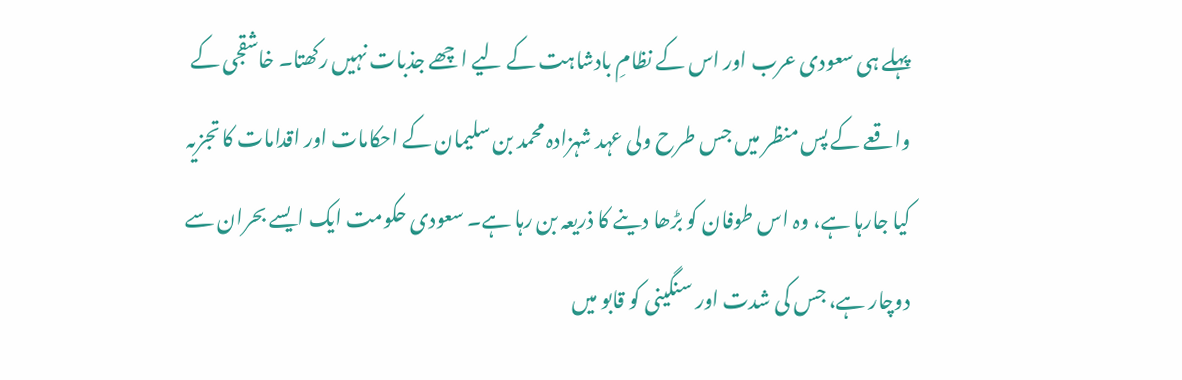پہلے ہی سعودی عرب اور اس کے نظامِ بادشاہت کے لیے اچھے جذبات نہیں رکھتا۔ خاشقجی کے واقعے کے پس منظر میں جس طرح ولی عہد شہزادہ محمد بن سلیمان کے احکامات اور اقدامات کا تجزیہ کیا جارہا ہے، وہ اس طوفان کو بڑھا دینے کا ذریعہ بن رہا ہے۔ سعودی حکومت ایک ایسے بحران سے دوچار ہے، جس کی شدت اور سنگینی کو قابو میں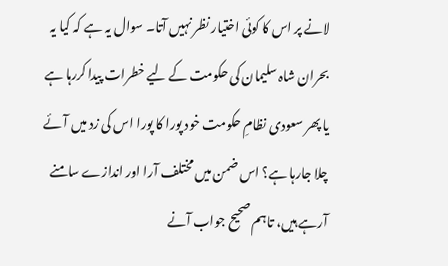لانے پر اس کا کوئی اختیار نظر نہیں آتا۔ سوال یہ ہے کہ کیا یہ بحران شاہ سلیمان کی حکومت کے لیے خطرات پیدا کررہا ہے یا پھر سعودی نظامِ حکومت خود پورا کا پورا اس کی زد میں آئے چلا جارہا ہے؟ اس ضمن میں مختلف آرا اور اندازے سامنے آرہے ہیں، تاہم صحیح جواب آنے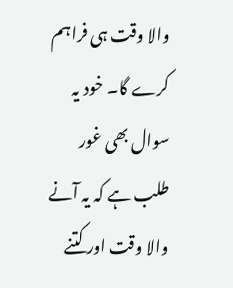والا وقت ہی فراہم کرے گا۔ خود یہ سوال بھی غور طلب ہے کہ یہ آنے والا وقت اور کتنے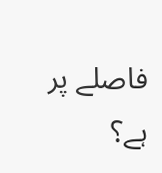فاصلے پر ہے؟